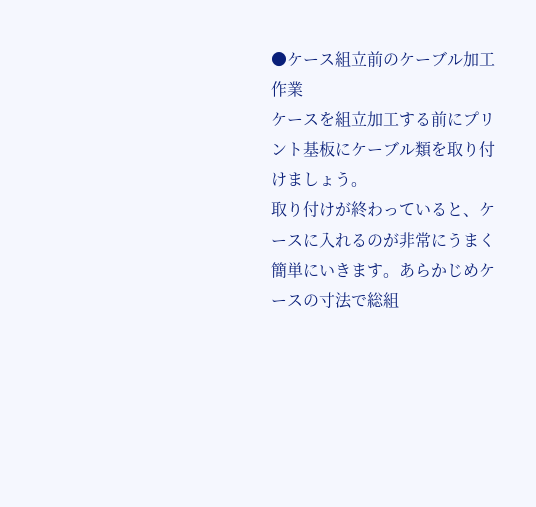●ケース組立前のケーブル加工作業
ケースを組立加工する前にプリント基板にケーブル類を取り付けましょう。
取り付けが終わっていると、ケースに入れるのが非常にうまく簡単にいきます。あらかじめケースの寸法で総組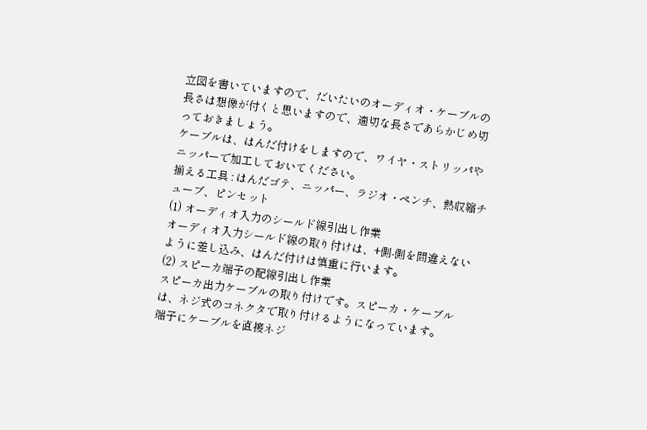立図を書いていますので、だいたいのオーディオ・ケーブルの長さは想像が付くと思いますので、適切な長さであらかじめ切っておきましょう。
ケーブルは、はんだ付けをしますので、ワイヤ・ストリッパやニッパーで加工しておいてください。
揃える工具 : はんだゴテ、ニッパー、ラジオ・ペンチ、熱収縮チューブ、ピンセット
(1) オーディオ入力のシールド線引出し作業
オーディオ入力シールド線の取り付けは、+側-側を間違えないように差し込み、はんだ付けは慎重に行います。
(2) スピーカ端子の配線引出し作業
スピーカ出力ケーブルの取り付けです。スピーカ・ケーブルは、ネジ式のコネクタで取り付けるようになっています。
端子にケーブルを直接ネジ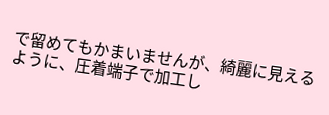で留めてもかまいませんが、綺麗に見えるように、圧着端子で加工し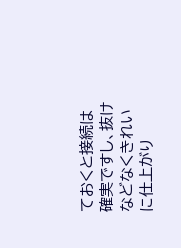ておくと接続は確実ですし、抜けなどなくきれいに仕上がり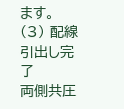ます。
(3) 配線引出し完了
両側共圧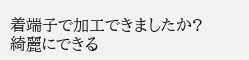着端子で加工できましたか? 綺麗にできる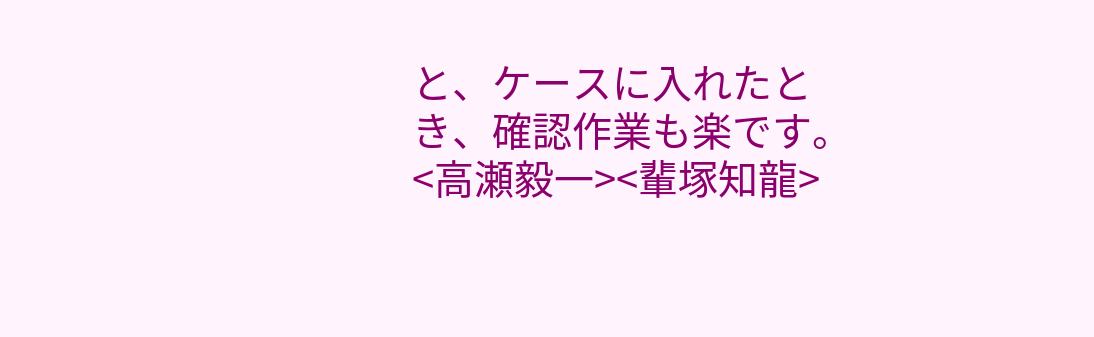と、ケースに入れたとき、確認作業も楽です。
<高瀬毅一><輩塚知龍>